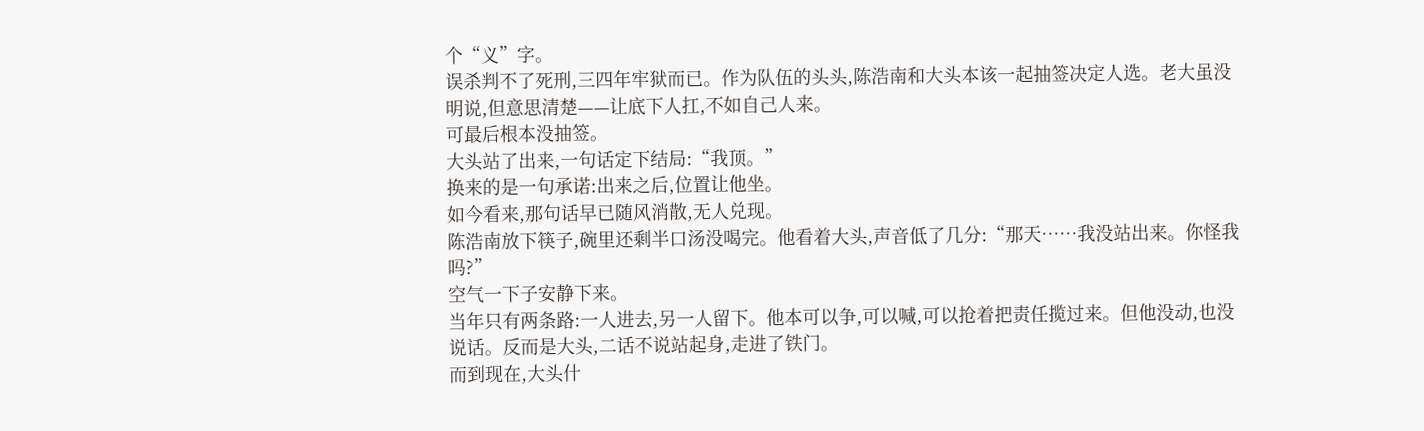个“义”字。
误杀判不了死刑,三四年牢狱而已。作为队伍的头头,陈浩南和大头本该一起抽签决定人选。老大虽没明说,但意思清楚——让底下人扛,不如自己人来。
可最后根本没抽签。
大头站了出来,一句话定下结局:“我顶。”
换来的是一句承诺:出来之后,位置让他坐。
如今看来,那句话早已随风消散,无人兑现。
陈浩南放下筷子,碗里还剩半口汤没喝完。他看着大头,声音低了几分:“那天……我没站出来。你怪我吗?”
空气一下子安静下来。
当年只有两条路:一人进去,另一人留下。他本可以争,可以喊,可以抢着把责任揽过来。但他没动,也没说话。反而是大头,二话不说站起身,走进了铁门。
而到现在,大头什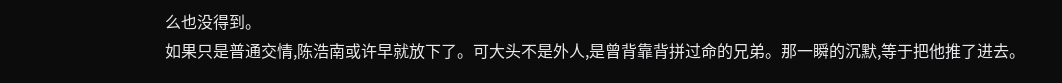么也没得到。
如果只是普通交情,陈浩南或许早就放下了。可大头不是外人,是曾背靠背拼过命的兄弟。那一瞬的沉默,等于把他推了进去。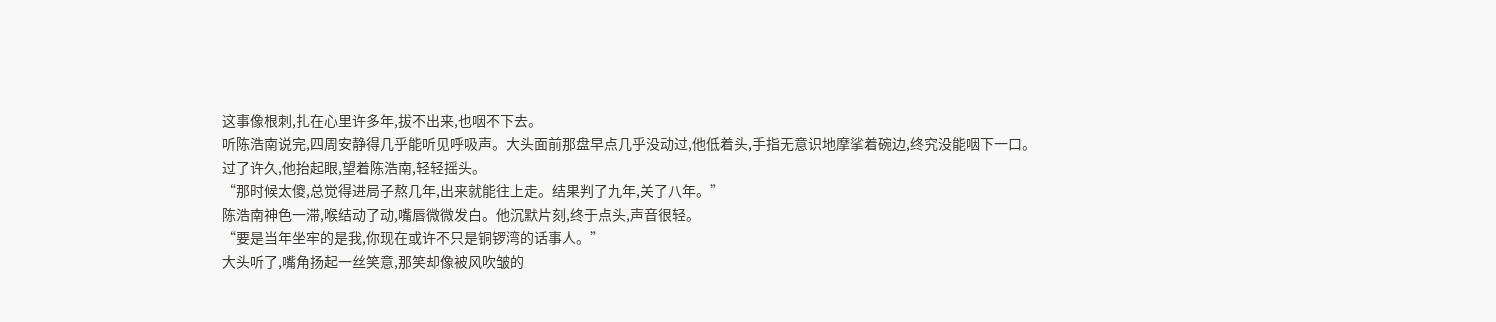这事像根刺,扎在心里许多年,拔不出来,也咽不下去。
听陈浩南说完,四周安静得几乎能听见呼吸声。大头面前那盘早点几乎没动过,他低着头,手指无意识地摩挲着碗边,终究没能咽下一口。
过了许久,他抬起眼,望着陈浩南,轻轻摇头。
“那时候太傻,总觉得进局子熬几年,出来就能往上走。结果判了九年,关了八年。”
陈浩南神色一滞,喉结动了动,嘴唇微微发白。他沉默片刻,终于点头,声音很轻。
“要是当年坐牢的是我,你现在或许不只是铜锣湾的话事人。”
大头听了,嘴角扬起一丝笑意,那笑却像被风吹皱的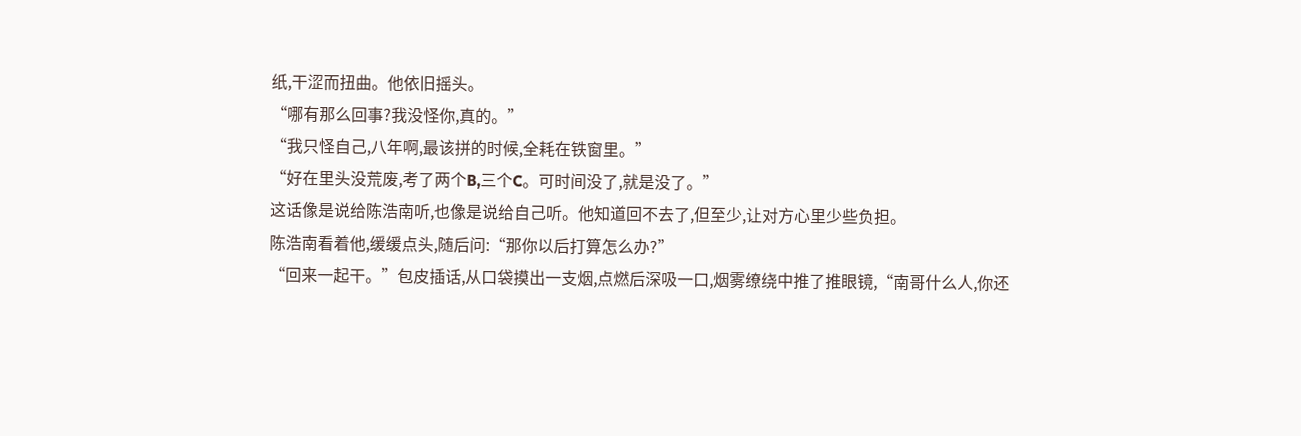纸,干涩而扭曲。他依旧摇头。
“哪有那么回事?我没怪你,真的。”
“我只怪自己,八年啊,最该拼的时候,全耗在铁窗里。”
“好在里头没荒废,考了两个B,三个C。可时间没了,就是没了。”
这话像是说给陈浩南听,也像是说给自己听。他知道回不去了,但至少,让对方心里少些负担。
陈浩南看着他,缓缓点头,随后问:“那你以后打算怎么办?”
“回来一起干。”包皮插话,从口袋摸出一支烟,点燃后深吸一口,烟雾缭绕中推了推眼镜,“南哥什么人,你还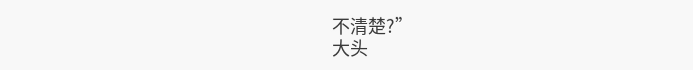不清楚?”
大头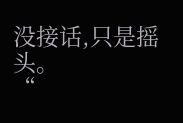没接话,只是摇头。
“